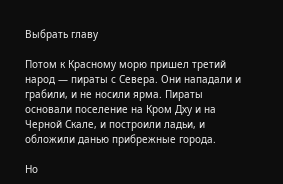Выбрать главу

Потом к Красному морю пришел третий народ — пираты с Севера. Они нападали и грабили, и не носили ярма. Пираты основали поселение на Кром Дху и на Черной Скале, и построили ладьи, и обложили данью прибрежные города.

Но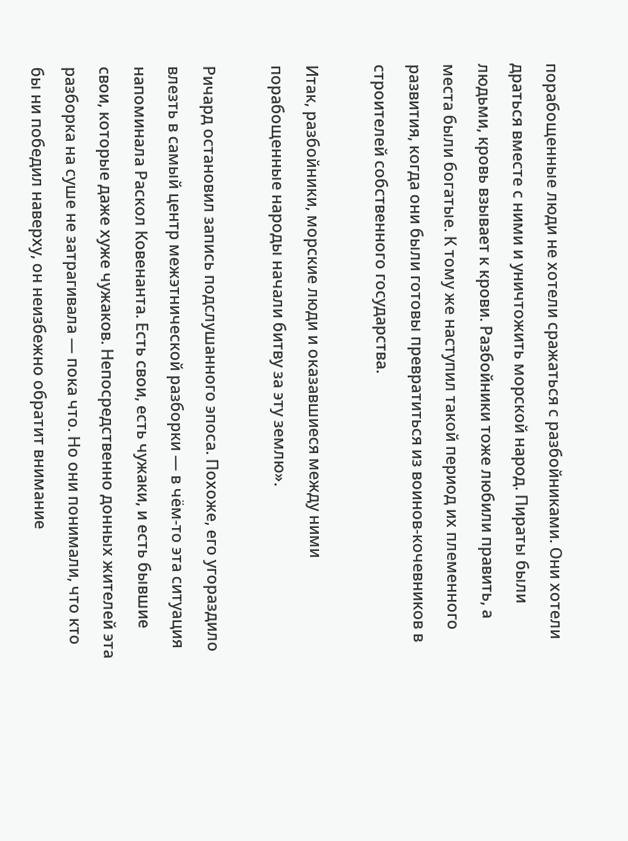порабощенные люди не хотели сражаться с разбойниками. Они хотели драться вместе с ними и уничтожить морской народ. Пираты были людьми, кровь взывает к крови. Разбойники тоже любили править, а места были богатые. К тому же наступил такой период их племенного развития, когда они были готовы превратиться из воинов-кочевников в строителей собственного государства.

Итак, разбойники, морские люди и оказавшиеся между ними порабощенные народы начали битву за эту землю».

Ричард остановил запись подслушанного эпоса. Похоже, его угораздило влезть в самый центр межэтнической разборки — в чём-то эта ситуация напоминала Раскол Ковенанта. Есть свои, есть чужаки, и есть бывшие свои, которые даже хуже чужаков. Непосредственно донных жителей эта разборка на суше не затрагивала — пока что. Но они понимали, что кто бы ни победил наверху, он неизбежно обратит внимание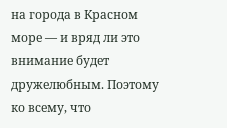на города в Красном море — и вряд ли это внимание будет дружелюбным. Поэтому ко всему, что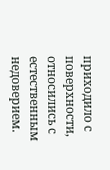приходило с поверхности, относились с естественным недоверием.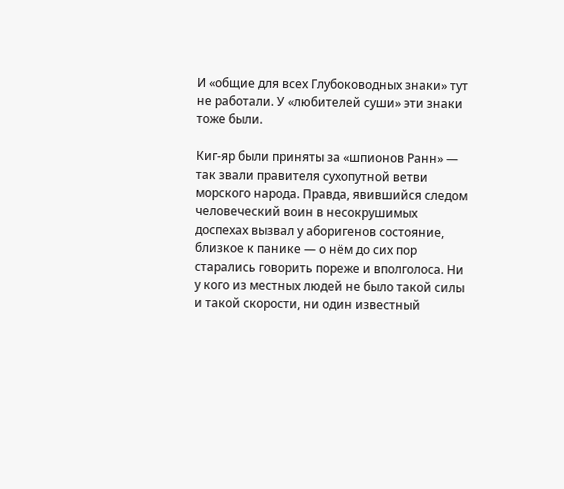И «общие для всех Глубоководных знаки» тут не работали. У «любителей суши» эти знаки тоже были.

Киг-яр были приняты за «шпионов Ранн» — так звали правителя сухопутной ветви морского народа. Правда, явившийся следом человеческий воин в несокрушимых доспехах вызвал у аборигенов состояние, близкое к панике — о нём до сих пор старались говорить пореже и вполголоса. Ни у кого из местных людей не было такой силы и такой скорости, ни один известный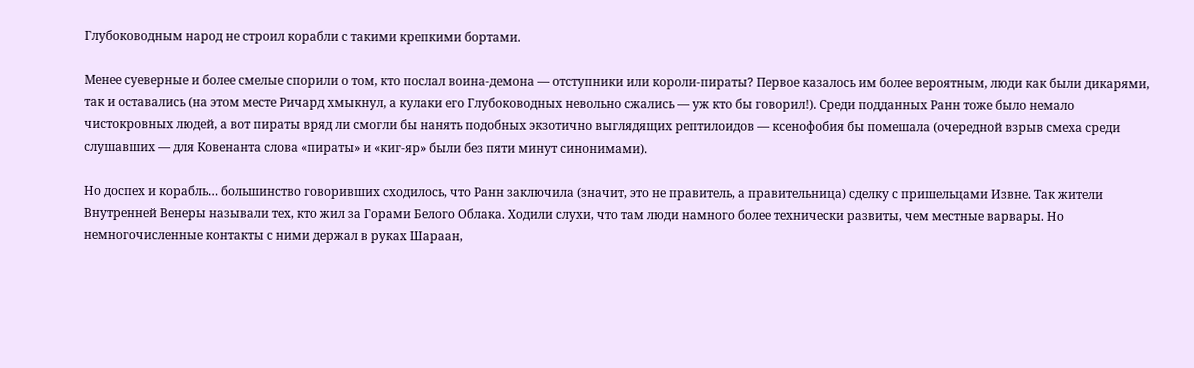Глубоководным народ не строил корабли с такими крепкими бортами.

Менее суеверные и более смелые спорили о том, кто послал воина-демона — отступники или короли-пираты? Первое казалось им более вероятным, люди как были дикарями, так и оставались (на этом месте Ричард хмыкнул, а кулаки его Глубоководных невольно сжались — уж кто бы говорил!). Среди подданных Ранн тоже было немало чистокровных людей, а вот пираты вряд ли смогли бы нанять подобных экзотично выглядящих рептилоидов — ксенофобия бы помешала (очередной взрыв смеха среди слушавших — для Ковенанта слова «пираты» и «киг-яр» были без пяти минут синонимами).

Но доспех и корабль… большинство говоривших сходилось, что Ранн заключила (значит, это не правитель, а правительница) сделку с пришельцами Извне. Так жители Внутренней Венеры называли тех, кто жил за Горами Белого Облака. Ходили слухи, что там люди намного более технически развиты, чем местные варвары. Но немногочисленные контакты с ними держал в руках Шараан,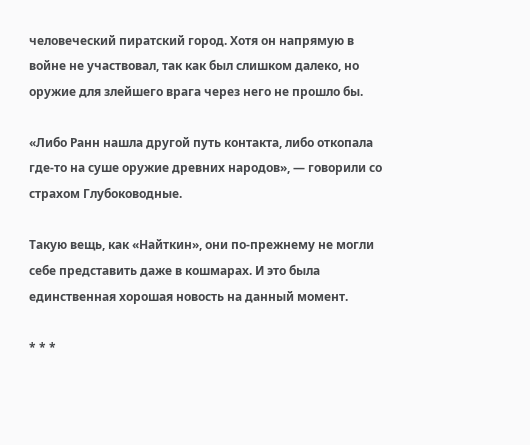человеческий пиратский город. Хотя он напрямую в войне не участвовал, так как был слишком далеко, но оружие для злейшего врага через него не прошло бы.

«Либо Ранн нашла другой путь контакта, либо откопала где-то на суше оружие древних народов», — говорили со страхом Глубоководные.

Такую вещь, как «Найткин», они по-прежнему не могли себе представить даже в кошмарах. И это была единственная хорошая новость на данный момент.

* * *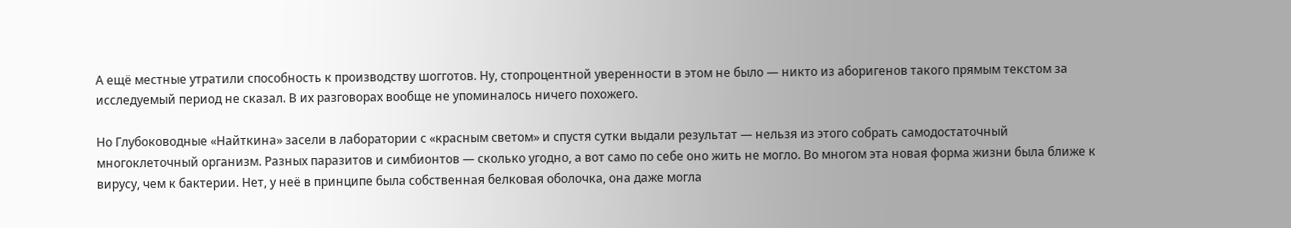А ещё местные утратили способность к производству шогготов. Ну, стопроцентной уверенности в этом не было — никто из аборигенов такого прямым текстом за исследуемый период не сказал. В их разговорах вообще не упоминалось ничего похожего.

Но Глубоководные «Найткина» засели в лаборатории с «красным светом» и спустя сутки выдали результат — нельзя из этого собрать самодостаточный многоклеточный организм. Разных паразитов и симбионтов — сколько угодно, а вот само по себе оно жить не могло. Во многом эта новая форма жизни была ближе к вирусу, чем к бактерии. Нет, у неё в принципе была собственная белковая оболочка, она даже могла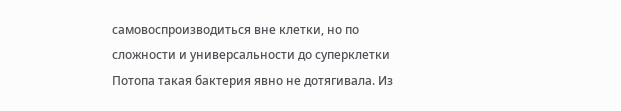самовоспроизводиться вне клетки, но по сложности и универсальности до суперклетки Потопа такая бактерия явно не дотягивала. Из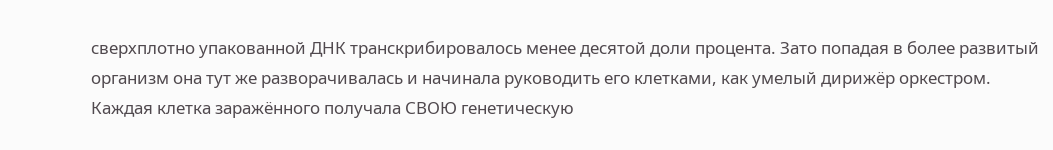сверхплотно упакованной ДНК транскрибировалось менее десятой доли процента. Зато попадая в более развитый организм она тут же разворачивалась и начинала руководить его клетками, как умелый дирижёр оркестром. Каждая клетка заражённого получала СВОЮ генетическую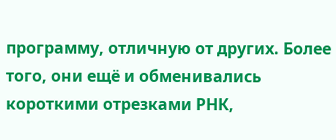программу, отличную от других. Более того, они ещё и обменивались короткими отрезками РНК,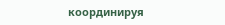координируя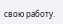свою работу.